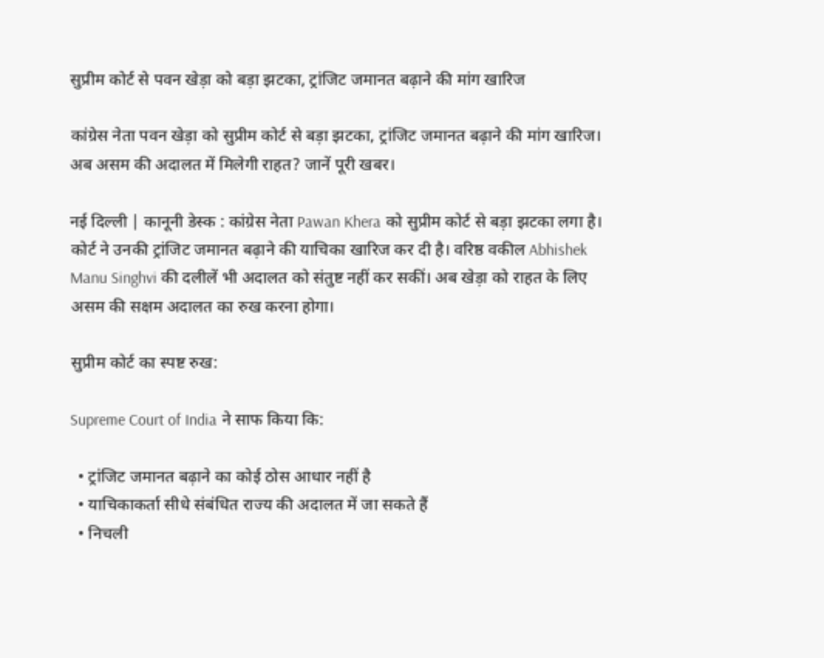सुप्रीम कोर्ट से पवन खेड़ा को बड़ा झटका, ट्रांजिट जमानत बढ़ाने की मांग खारिज

कांग्रेस नेता पवन खेड़ा को सुप्रीम कोर्ट से बड़ा झटका, ट्रांजिट जमानत बढ़ाने की मांग खारिज। अब असम की अदालत में मिलेगी राहत? जानें पूरी खबर।

नई दिल्ली | कानूनी डेस्क : कांग्रेस नेता Pawan Khera को सुप्रीम कोर्ट से बड़ा झटका लगा है। कोर्ट ने उनकी ट्रांजिट जमानत बढ़ाने की याचिका खारिज कर दी है। वरिष्ठ वकील Abhishek Manu Singhvi की दलीलें भी अदालत को संतुष्ट नहीं कर सकीं। अब खेड़ा को राहत के लिए असम की सक्षम अदालत का रुख करना होगा।

सुप्रीम कोर्ट का स्पष्ट रुख:

Supreme Court of India ने साफ किया कि:

  • ट्रांजिट जमानत बढ़ाने का कोई ठोस आधार नहीं है
  • याचिकाकर्ता सीधे संबंधित राज्य की अदालत में जा सकते हैं
  • निचली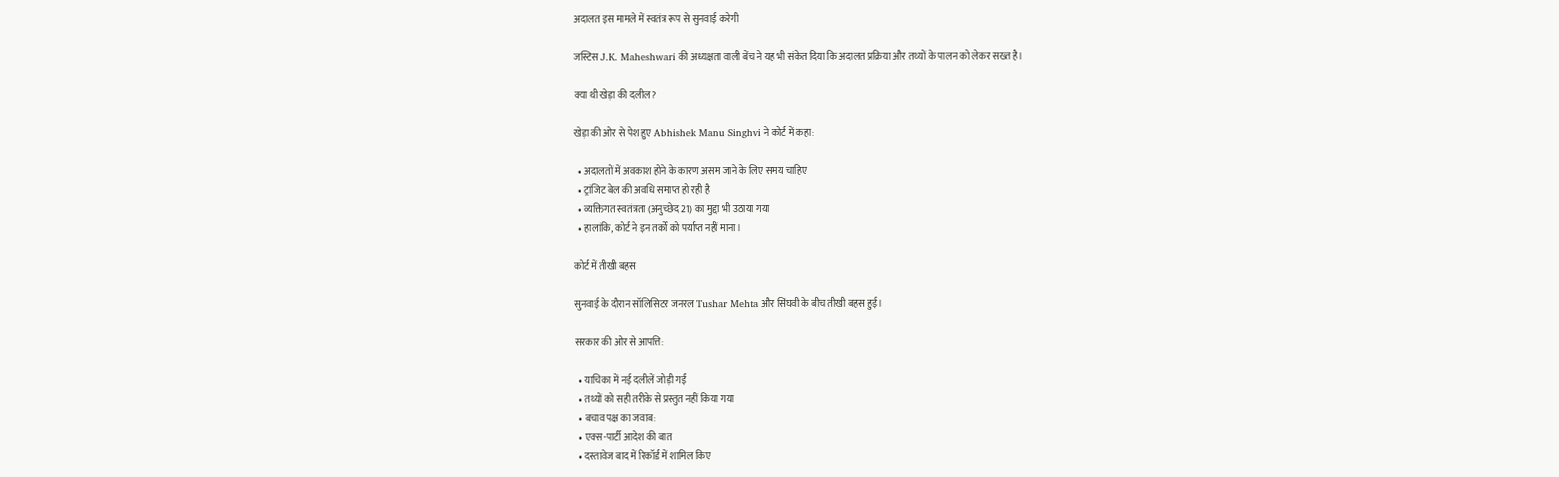अदालत इस मामले में स्वतंत्र रूप से सुनवाई करेगी

जस्टिस J.K. Maheshwari की अध्यक्षता वाली बेंच ने यह भी संकेत दिया कि अदालत प्रक्रिया और तथ्यों के पालन को लेकर सख्त है।

क्या थी खेड़ा की दलील?

खेड़ा की ओर से पेश हुए Abhishek Manu Singhvi ने कोर्ट में कहा:

  • अदालतों में अवकाश होने के कारण असम जाने के लिए समय चाहिए
  • ट्रांजिट बेल की अवधि समाप्त हो रही है
  • व्यक्तिगत स्वतंत्रता (अनुच्छेद 21) का मुद्दा भी उठाया गया
  • हालांकि, कोर्ट ने इन तर्कों को पर्याप्त नहीं माना।

कोर्ट में तीखी बहस

सुनवाई के दौरान सॉलिसिटर जनरल Tushar Mehta और सिंघवी के बीच तीखी बहस हुई।

सरकार की ओर से आपत्ति:

  • याचिका में नई दलीलें जोड़ी गईं
  • तथ्यों को सही तरीके से प्रस्तुत नहीं किया गया
  • बचाव पक्ष का जवाब:
  • एक्स-पार्टी आदेश की बात
  • दस्तावेज बाद में रिकॉर्ड में शामिल किए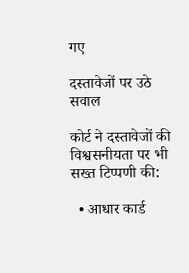गए

दस्तावेजों पर उठे सवाल

कोर्ट ने दस्तावेजों की विश्वसनीयता पर भी सख्त टिप्पणी की:

  • आधार कार्ड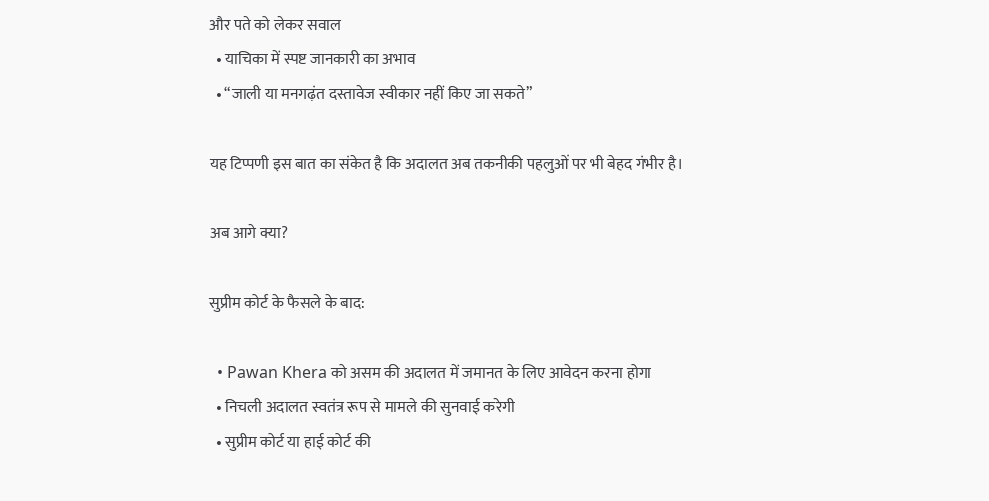और पते को लेकर सवाल
  • याचिका में स्पष्ट जानकारी का अभाव
  • “जाली या मनगढ़ंत दस्तावेज स्वीकार नहीं किए जा सकते”

यह टिप्पणी इस बात का संकेत है कि अदालत अब तकनीकी पहलुओं पर भी बेहद गंभीर है।

अब आगे क्या?

सुप्रीम कोर्ट के फैसले के बाद:

  • Pawan Khera को असम की अदालत में जमानत के लिए आवेदन करना होगा
  • निचली अदालत स्वतंत्र रूप से मामले की सुनवाई करेगी
  • सुप्रीम कोर्ट या हाई कोर्ट की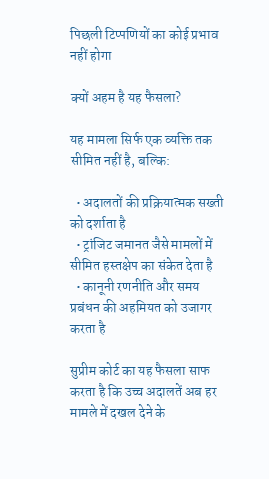पिछली टिप्पणियों का कोई प्रभाव नहीं होगा

क्यों अहम है यह फैसला?

यह मामला सिर्फ एक व्यक्ति तक सीमित नहीं है, बल्कि:

  • अदालतों की प्रक्रियात्मक सख्ती को दर्शाता है
  • ट्रांजिट जमानत जैसे मामलों में सीमित हस्तक्षेप का संकेत देता है
  • कानूनी रणनीति और समय प्रबंधन की अहमियत को उजागर करता है

सुप्रीम कोर्ट का यह फैसला साफ करता है कि उच्च अदालतें अब हर मामले में दखल देने के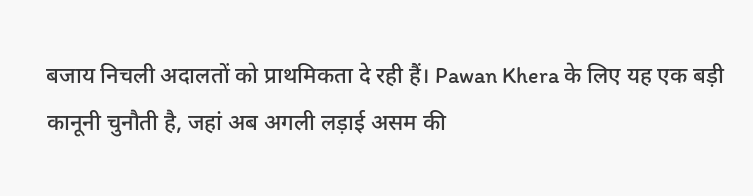बजाय निचली अदालतों को प्राथमिकता दे रही हैं। Pawan Khera के लिए यह एक बड़ी कानूनी चुनौती है, जहां अब अगली लड़ाई असम की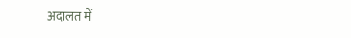अदालत में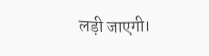लड़ी जाएगी।